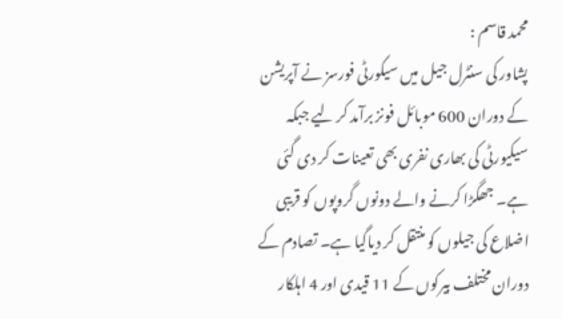محمد قاسم :
پشاور کی سنٹرل جیل میں سیکورٹی فورسز نے آپریشن کے دوران 600 موبائل فونز برآمد کر لیے جبکہ سیکیورٹی کی بھاری نفری بھی تعینات کر دی گئی ہے۔ جھگڑا کرنے والے دونوں گروپوں کو قریبی اضلاع کی جیلوں کو منتقل کر دیاگیا ہے۔ تصادم کے دوران مختلف بیرکوں کے 11 قیدی اور 4 اہلکار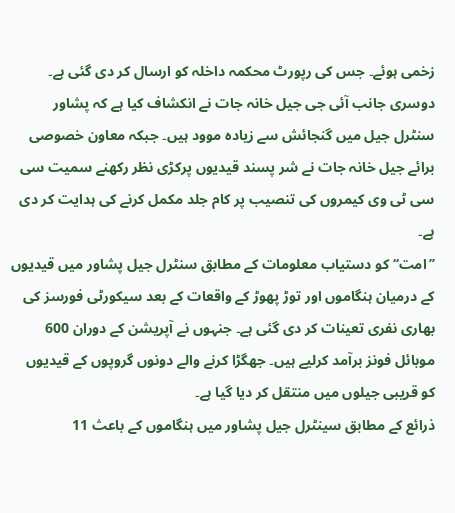زخمی ہوئے۔ جس کی رپورٹ محکمہ داخلہ کو ارسال کر دی گئی ہے۔ دوسری جانب آئی جی جیل خانہ جات نے انکشاف کیا ہے کہ پشاور سنٹرل جیل میں گنجائش سے زیادہ موود ہیں۔ جبکہ معاون خصوصی برائے جیل خانہ جات نے شر پسند قیدیوں پرکڑی نظر رکھنے سمیت سی سی ٹی وی کیمروں کی تنصیب پر کام جلد مکمل کرنے کی ہدایت کر دی ہے۔
’’امت‘‘ کو دستیاب معلومات کے مطابق سنٹرل جیل پشاور میں قیدیوں کے درمیان ہنگاموں اور توڑ پھوڑ کے واقعات کے بعد سیکورٹی فورسز کی بھاری نفری تعینات کر دی گئی ہے۔ جنہوں نے آپریشن کے دوران 600 موبائل فونز برآمد کرلیے ہیں۔ جھگڑا کرنے والے دونوں گروپوں کے قیدیوں کو قریبی جیلوں میں منتقل کر دیا گیا ہے۔
ذرائع کے مطابق سینٹرل جیل پشاور میں ہنگاموں کے باعث 11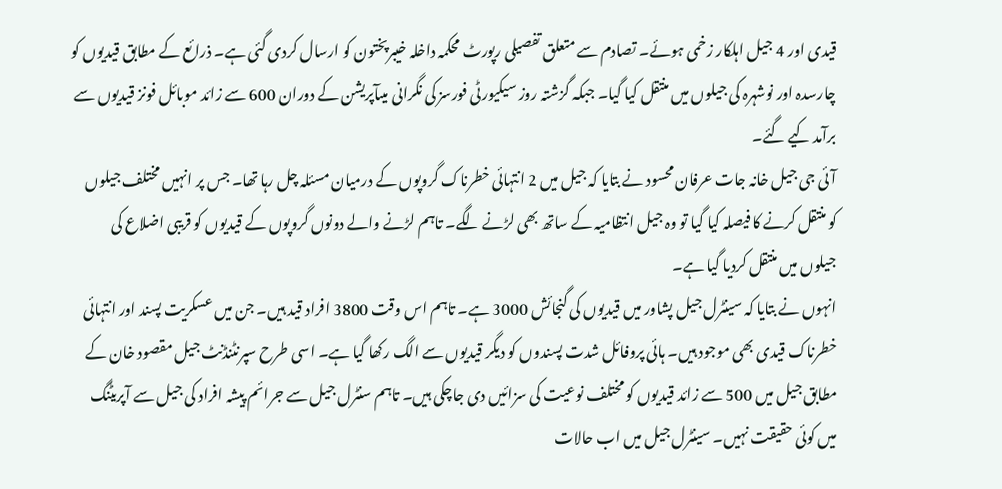قیدی اور 4 جیل اہلکار زخمی ہوئے۔ تصادم سے متعلق تفصیلی رپورٹ محکمہ داخلہ خیبرپختون کو ارسال کردی گئی ہے۔ ذرائع کے مطابق قیدیوں کو چارسدہ اور نوشہرہ کی جیلوں میں منتقل کیا گیا۔ جبکہ گزشتہ روز سیکیورٹی فورسز کی نگرانی میںآپریشن کے دوران 600 سے زائد موبائل فونز قیدیوں سے برآمد کیے گئے۔
آئی جی جیل خانہ جات عرفان محسود نے بتایا کہ جیل میں 2 انتہائی خطرناک گروپوں کے درمیان مسئلہ چل رہا تھا۔ جس پر انہیں مختلف جیلوں کو منتقل کرنے کا فیصلہ کیا گیا تو وہ جیل انتظامیہ کے ساتھ بھی لڑنے لگے۔ تاہم لڑنے والے دونوں گروپوں کے قیدیوں کو قریبی اضلاع کی جیلوں میں منتقل کردیا گیا ہے۔
انہوں نے بتایا کہ سینٹرل جیل پشاور میں قیدیوں کی گنجائش 3000 ہے۔ تاہم اس وقت 3800 افراد قید ہیں۔ جن میں عسکریت پسند اور انتہائی خطرناک قیدی بھی موجود ہیں۔ ہائی پروفائل شدت پسندوں کو دیگر قیدیوں سے الگ رکھا گیا ہے۔ اسی طرح سپرنٹنڈنٹ جیل مقصود خان کے مطابق جیل میں 500 سے زائد قیدیوں کو مختلف نوعیت کی سزائیں دی جاچکی ہیں۔ تاہم سنٹرل جیل سے جرائم پیشہ افراد کی جیل سے آپریٹنگ میں کوئی حقیقت نہیں۔ سینٹرل جیل میں اب حالات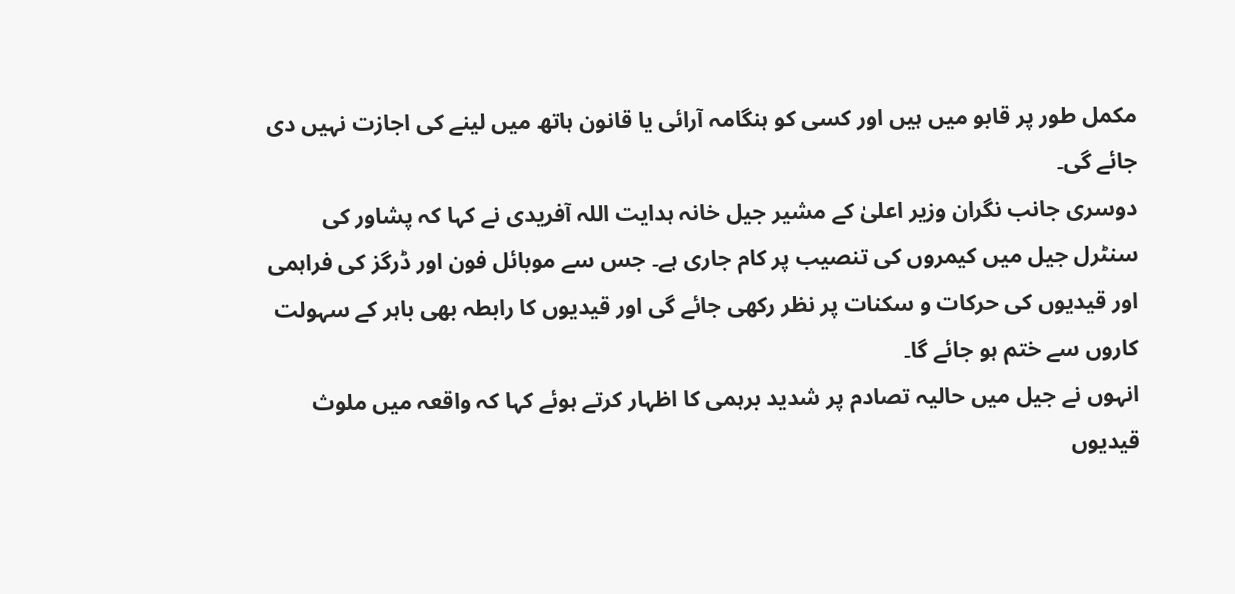مکمل طور پر قابو میں ہیں اور کسی کو ہنگامہ آرائی یا قانون ہاتھ میں لینے کی اجازت نہیں دی جائے گی۔
دوسری جانب نگران وزیر اعلیٰ کے مشیر جیل خانہ ہدایت اللہ آفریدی نے کہا کہ پشاور کی سنٹرل جیل میں کیمروں کی تنصیب پر کام جاری ہے۔ جس سے موبائل فون اور ڈرگز کی فراہمی اور قیدیوں کی حرکات و سکنات پر نظر رکھی جائے گی اور قیدیوں کا رابطہ بھی باہر کے سہولت کاروں سے ختم ہو جائے گا۔
انہوں نے جیل میں حالیہ تصادم پر شدید برہمی کا اظہار کرتے ہوئے کہا کہ واقعہ میں ملوث قیدیوں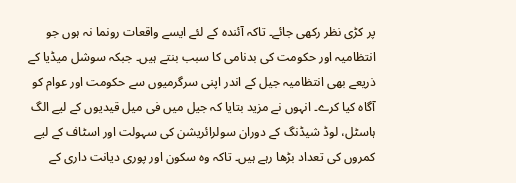پر کڑی نظر رکھی جائے۔ تاکہ آئندہ کے لئے ایسے واقعات رونما نہ ہوں جو انتظامیہ اور حکومت کی بدنامی کا سبب بنتے ہیں۔ جبکہ سوشل میڈیا کے ذریعے بھی انتظامیہ جیل کے اندر اپنی سرگرمیوں سے حکومت اور عوام کو آگاہ کیا کرے۔ انہوں نے مزید بتایا کہ جیل میں فی میل قیدیوں کے لیے الگ ہاسٹل، لوڈ شیڈنگ کے دوران سولرائریشن کی سہولت اور اسٹاف کے لیے کمروں کی تعداد بڑھا رہے ہیں۔ تاکہ وہ سکون اور پوری دیانت داری کے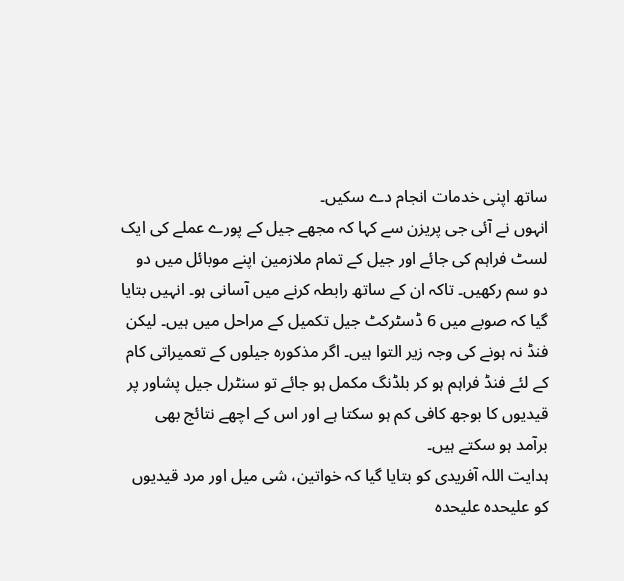ساتھ اپنی خدمات انجام دے سکیں۔
انہوں نے آئی جی پریزن سے کہا کہ مجھے جیل کے پورے عملے کی ایک لسٹ فراہم کی جائے اور جیل کے تمام ملازمین اپنے موبائل میں دو دو سم رکھیں۔ تاکہ ان کے ساتھ رابطہ کرنے میں آسانی ہو۔ انہیں بتایا گیا کہ صوبے میں 6 ڈسٹرکٹ جیل تکمیل کے مراحل میں ہیں۔ لیکن فنڈ نہ ہونے کی وجہ زیر التوا ہیں۔ اگر مذکورہ جیلوں کے تعمیراتی کام کے لئے فنڈ فراہم ہو کر بلڈنگ مکمل ہو جائے تو سنٹرل جیل پشاور پر قیدیوں کا بوجھ کافی کم ہو سکتا ہے اور اس کے اچھے نتائج بھی برآمد ہو سکتے ہیں۔
ہدایت اللہ آفریدی کو بتایا گیا کہ خواتین، شی میل اور مرد قیدیوں کو علیحدہ علیحدہ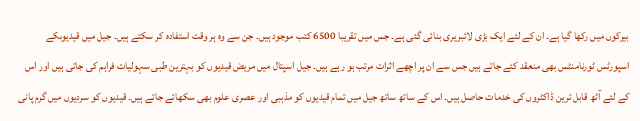بیرکوں میں رکھا گیا ہے۔ ان کے لئے ایک بڑی لائبریری بنائی گئی ہے۔ جس میں تقریبا 6500 کتب موجود ہیں۔ جن سے وہ ہر وقت استفادہ کر سکتے ہیں۔ جیل میں قیدیوںکے اسپورٹس ٹورنامنٹس بھی منعقد کئے جاتے ہیں جس سے ان پر اچھے اثرات مرتب ہو رہے ہیں۔ جیل اسپتال میں مریض قیدیوں کو بہترین طبی سہولیات فراہم کی جاتی ہیں اور اس کے لئے آٹھ قابل ترین ڈاکٹروں کی خدمات حاصل ہیں۔ اس کے ساتھ ساتھ جیل میں تمام قیدیوں کو مذہبی اور عصری علوم بھی سکھائے جاتے ہیں۔ قیدیوں کو سردیوں میں گرم پانی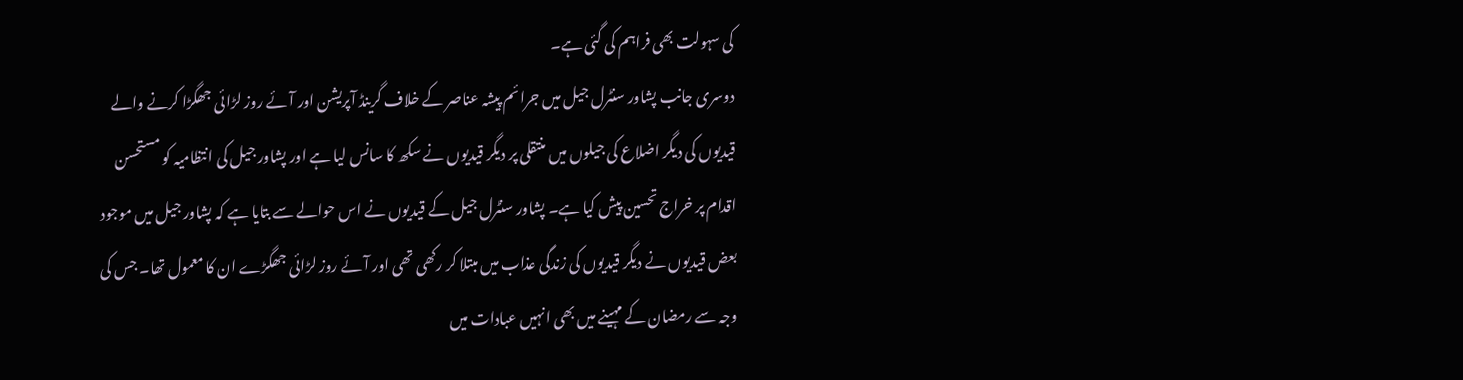کی سہولت بھی فراہم کی گئی ہے۔
دوسری جانب پشاور سنٹرل جیل میں جرائم پیشہ عناصر کے خلاف گرینڈ آپریشن اور آئے روز لڑائی جھگڑا کرنے والے قیدیوں کی دیگر اضلاع کی جیلوں میں منتقلی پر دیگر قیدیوں نے سکھ کا سانس لیا ہے اور پشاور جیل کی انتظامیہ کو مستحسن اقدام پر خراج تحسین پیش کیا ہے۔ پشاور سنٹرل جیل کے قیدیوں نے اس حوالے سے بتایا ہے کہ پشاور جیل میں موجود بعض قیدیوں نے دیگر قیدیوں کی زندگی عذاب میں مبتلا کر رکھی تھی اور آئے روز لڑائی جھگڑے ان کا معمول تھا۔ جس کی وجہ سے رمضان کے مہینے میں بھی انہیں عبادات میں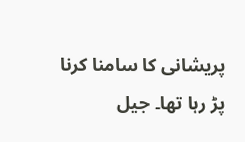پریشانی کا سامنا کرنا پڑ رہا تھا۔ جیل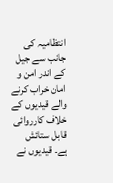انتظامیہ کی جانب سے جیل کے اندر امن و امان خراب کرنے والے قیدیوں کے خلاف کارروائی قابل ستائش ہے۔ قیدیوں نے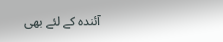آئندہ کے لئے بھی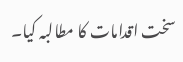سخت اقدامات کا مطالبہ کیا۔